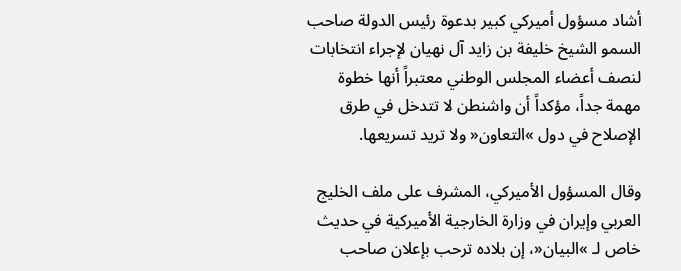أشاد مسؤول أميركي كبير بدعوة رئيس الدولة صاحب السمو الشيخ خليفة بن زايد آل نهيان لإجراء انتخابات لنصف أعضاء المجلس الوطني معتبراً أنها خطوة مهمة جداً، مؤكداً أن واشنطن لا تتدخل في طرق الإصلاح في دول »التعاون« ولا تريد تسريعها.

وقال المسؤول الأميركي، المشرف على ملف الخليج العربي وإيران في وزارة الخارجية الأميركية في حديث خاص لـ »البيان«، إن بلاده ترحب بإعلان صاحب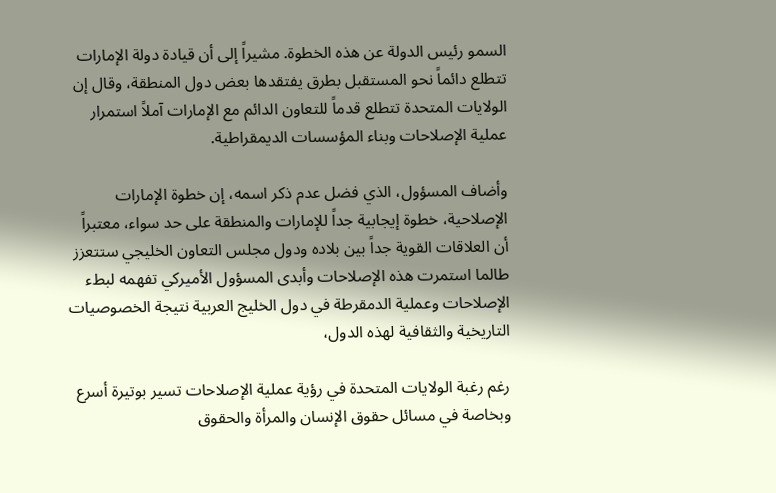السمو رئيس الدولة عن هذه الخطوة. مشيراً إلى أن قيادة دولة الإمارات تتطلع دائماً نحو المستقبل بطرق يفتقدها بعض دول المنطقة، وقال إن الولايات المتحدة تتطلع قدماً للتعاون الدائم مع الإمارات آملاً استمرار عملية الإصلاحات وبناء المؤسسات الديمقراطية.

وأضاف المسؤول، الذي فضل عدم ذكر اسمه، إن خطوة الإمارات الإصلاحية، خطوة إيجابية جداً للإمارات والمنطقة على حد سواء، معتبراً أن العلاقات القوية جداً بين بلاده ودول مجلس التعاون الخليجي ستتعزز طالما استمرت هذه الإصلاحات وأبدى المسؤول الأميركي تفهمه لبطء الإصلاحات وعملية الدمقرطة في دول الخليج العربية نتيجة الخصوصيات التاريخية والثقافية لهذه الدول،

رغم رغبة الولايات المتحدة في رؤية عملية الإصلاحات تسير بوتيرة أسرع وبخاصة في مسائل حقوق الإنسان والمرأة والحقوق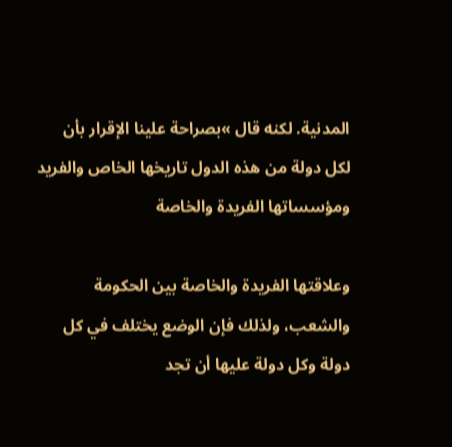المدنية. لكنه قال »بصراحة علينا الإقرار بأن لكل دولة من هذه الدول تاريخها الخاص والفريد ومؤسساتها الفريدة والخاصة

وعلاقتها الفريدة والخاصة بين الحكومة والشعب، ولذلك فإن الوضع يختلف في كل دولة وكل دولة عليها أن تجد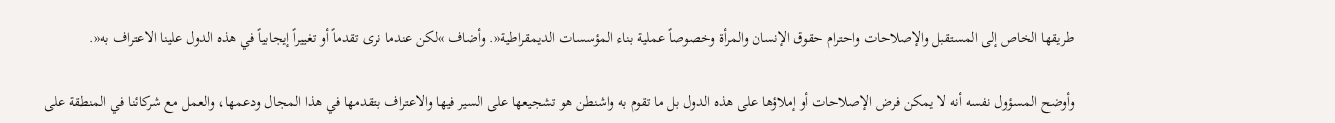طريقها الخاص إلى المستقبل والإصلاحات واحترام حقوق الإنسان والمرأة وخصوصاً عملية بناء المؤسسات الديمقراطية«. وأضاف »لكن عندما نرى تقدماً أو تغييراً إيجابياً في هذه الدول علينا الاعتراف به«.

وأوضح المسؤول نفسه أنه لا يمكن فرض الإصلاحات أو إملاؤها على هذه الدول بل ما تقوم به واشنطن هو تشجيعها على السير فيها والاعتراف بتقدمها في هذا المجال ودعمها، والعمل مع شركائنا في المنطقة على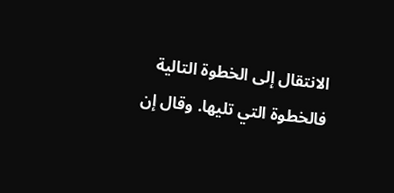الانتقال إلى الخطوة التالية فالخطوة التي تليها. وقال إن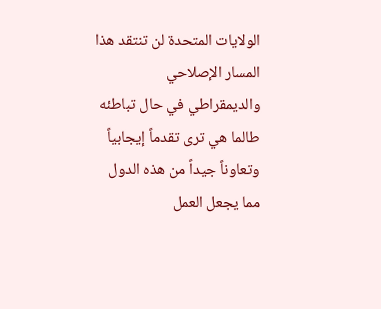الولايات المتحدة لن تنتقد هذا المسار الإصلاحي والديمقراطي في حال تباطئه طالما هي ترى تقدماً إيجابياً وتعاوناً جيداً من هذه الدول مما يجعل العمل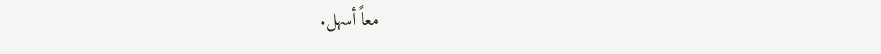معاً أسهل.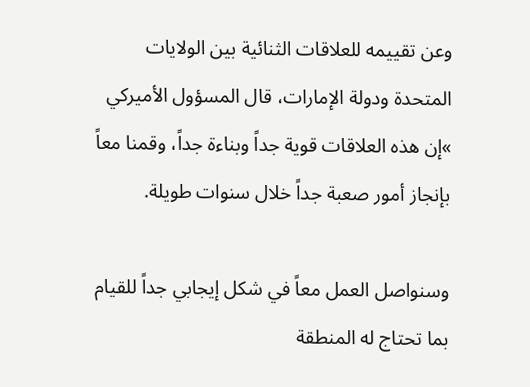وعن تقييمه للعلاقات الثنائية بين الولايات المتحدة ودولة الإمارات، قال المسؤول الأميركي »إن هذه العلاقات قوية جداً وبناءة جداً، وقمنا معاً بإنجاز أمور صعبة جداً خلال سنوات طويلة.

وسنواصل العمل معاً في شكل إيجابي جداً للقيام بما تحتاج له المنطقة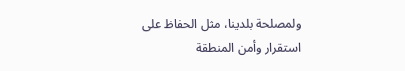ولمصلحة بلدينا، مثل الحفاظ على استقرار وأمن المنطقة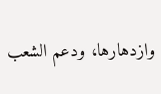وازدهارها، ودعم الشعب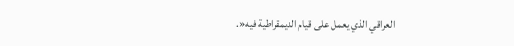العراقي الذي يعمل على قيام الديمقراطية فيه«.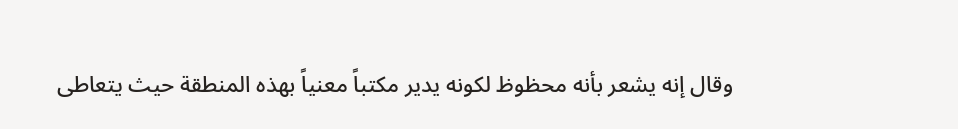وقال إنه يشعر بأنه محظوظ لكونه يدير مكتباً معنياً بهذه المنطقة حيث يتعاطى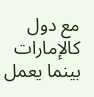مع دول كالإمارات بينما يعمل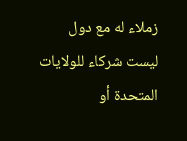زملاء له مع دول ليست شركاء للولايات المتحدة أو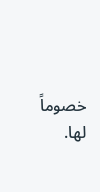خصوماً لها.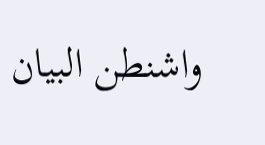واشنطن البيان